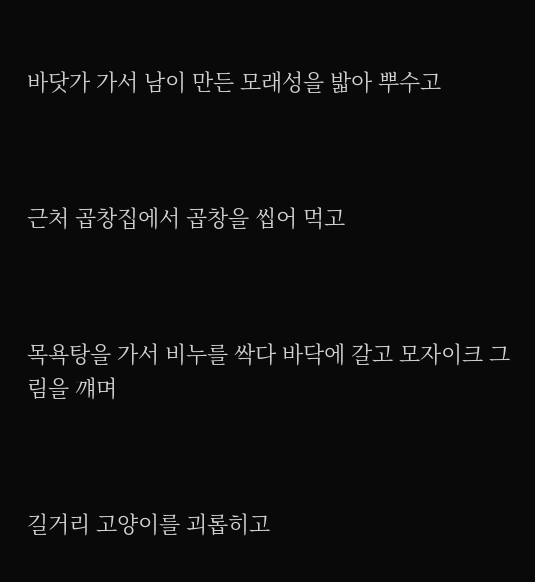바닷가 가서 남이 만든 모래성을 밟아 뿌수고



근처 곱창집에서 곱창을 씹어 먹고



목욕탕을 가서 비누를 싹다 바닥에 갈고 모자이크 그림을 꺠며



길거리 고양이를 괴롭히고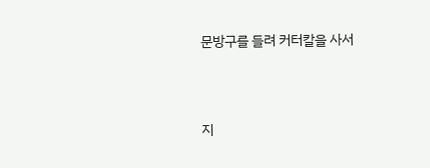문방구를 들려 커터칼을 사서



지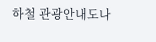하철 관광안내도나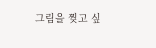그림을 찢고 싶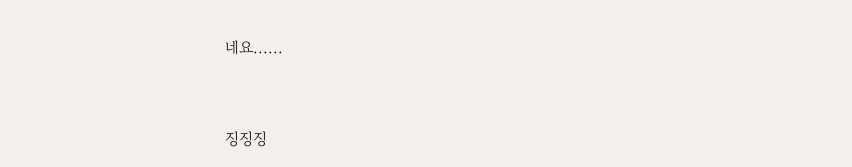네요......



징징징